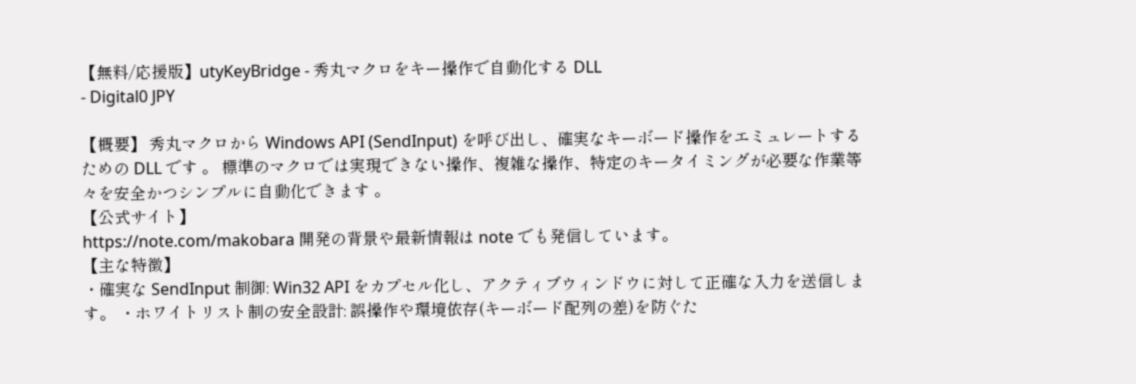【無料/応援版】utyKeyBridge - 秀丸マクロをキー操作で自動化する DLL
- Digital0 JPY

【概要】 秀丸マクロから Windows API (SendInput) を呼び出し、確実なキーボード操作をエミュレートするための DLL です 。 標準のマクロでは実現できない操作、複雑な操作、特定のキータイミングが必要な作業等々を安全かつシンプルに自動化できます 。
【公式サイト】
https://note.com/makobara 開発の背景や最新情報は note でも発信しています。
【主な特徴】
・確実な SendInput 制御: Win32 API をカプセル化し、アクティブウィンドウに対して正確な入力を送信します。 ・ホワイトリスト制の安全設計: 誤操作や環境依存(キーボード配列の差)を防ぐた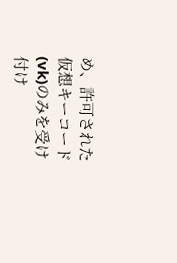め、許可された仮想キーコード(vk)のみを受け付け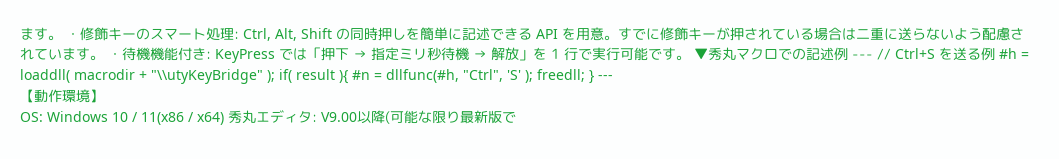ます。 ・修飾キーのスマート処理: Ctrl, Alt, Shift の同時押しを簡単に記述できる API を用意。すでに修飾キーが押されている場合は二重に送らないよう配慮されています。 ・待機機能付き: KeyPress では「押下 → 指定ミリ秒待機 → 解放」を 1 行で実行可能です。 ▼秀丸マクロでの記述例 --- // Ctrl+S を送る例 #h = loaddll( macrodir + "\\utyKeyBridge" ); if( result ){ #n = dllfunc(#h, "Ctrl", 'S' ); freedll; } ---
【動作環境】
OS: Windows 10 / 11(x86 / x64) 秀丸エディタ: V9.00以降(可能な限り最新版で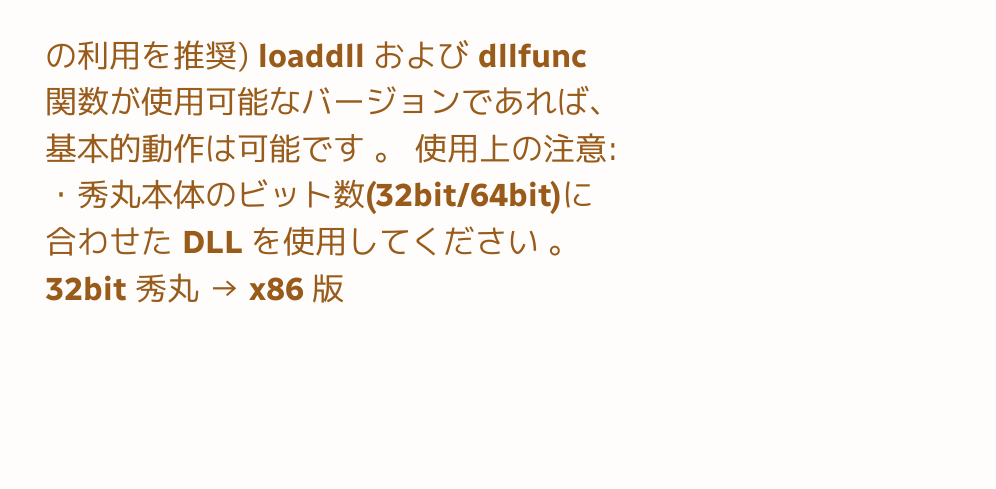の利用を推奨) loaddll および dllfunc 関数が使用可能なバージョンであれば、基本的動作は可能です 。 使用上の注意: ・秀丸本体のビット数(32bit/64bit)に合わせた DLL を使用してください 。 32bit 秀丸 → x86 版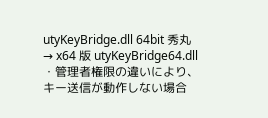utyKeyBridge.dll 64bit 秀丸 → x64 版 utyKeyBridge64.dll ・管理者権限の違いにより、キー送信が動作しない場合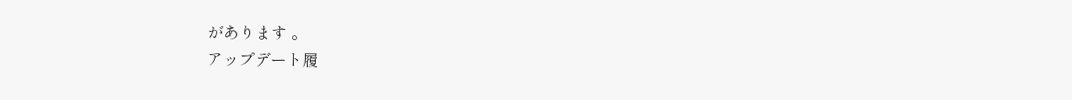があります 。
アップデート履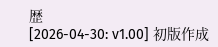歴
[2026-04-30: v1.00] 初版作成